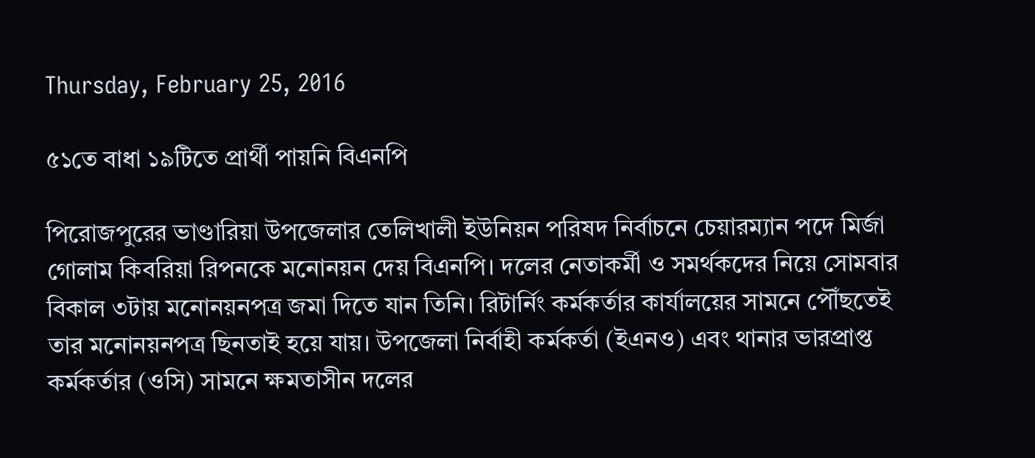Thursday, February 25, 2016

৫১তে বাধা ১৯টিতে প্রার্থী পায়নি বিএনপি

পিরোজপুরের ভাণ্ডারিয়া উপজেলার তেলিখালী ইউনিয়ন পরিষদ নির্বাচনে চেয়ারম্যান পদে মির্জা গোলাম কিবরিয়া রিপনকে মনোনয়ন দেয় বিএনপি। দলের নেতাকর্মী ও সমর্থকদের নিয়ে সোমবার বিকাল ৩টায় মনোনয়নপত্র জমা দিতে যান তিনি। রিটার্নিং কর্মকর্তার কার্যালয়ের সামনে পৌঁছতেই তার মনোনয়নপত্র ছিনতাই হয়ে যায়। উপজেলা নির্বাহী কর্মকর্তা (ইএনও) এবং থানার ভারপ্রাপ্ত কর্মকর্তার (ওসি) সামনে ক্ষমতাসীন দলের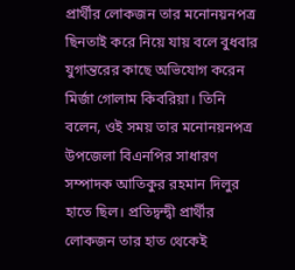প্রার্থীর লোকজন তার মনোনয়নপত্র ছিনতাই করে নিয়ে যায় বলে বুধবার যুগান্তরের কাছে অভিযোগ করেন মির্জা গোলাম কিবরিয়া। তিনি বলেন, ওই সময় তার মনোনয়নপত্র উপজেলা বিএনপির সাধারণ সম্পাদক আতিকুর রহমান দিলুর হাতে ছিল। প্রতিদ্বন্দ্বী প্রার্থীর লোকজন তার হাত থেকেই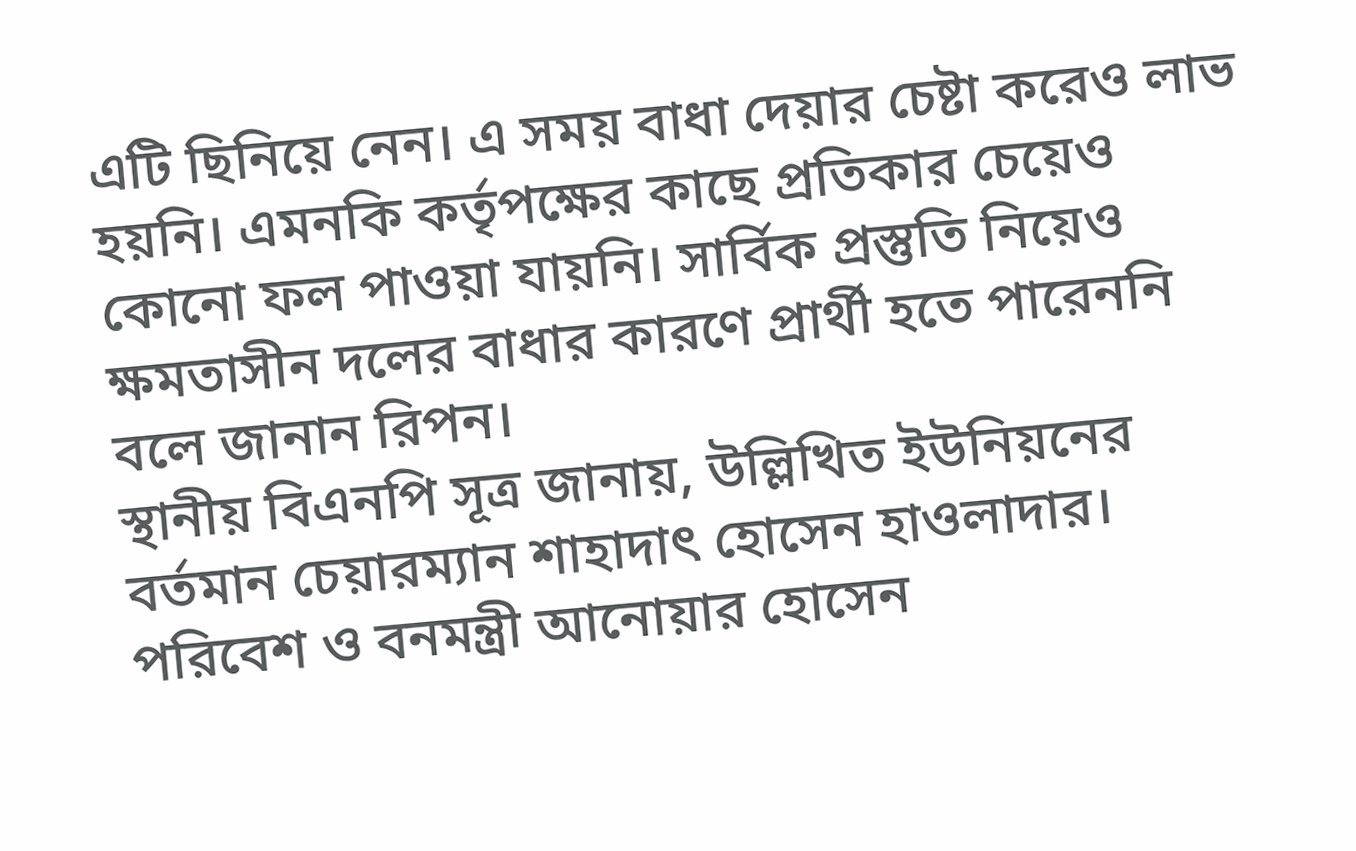এটি ছিনিয়ে নেন। এ সময় বাধা দেয়ার চেষ্টা করেও লাভ হয়নি। এমনকি কর্তৃপক্ষের কাছে প্রতিকার চেয়েও কোনো ফল পাওয়া যায়নি। সার্বিক প্রস্তুতি নিয়েও ক্ষমতাসীন দলের বাধার কারণে প্রার্থী হতে পারেননি বলে জানান রিপন।
স্থানীয় বিএনপি সূত্র জানায়, উল্লিখিত ইউনিয়নের বর্তমান চেয়ারম্যান শাহাদাৎ হোসেন হাওলাদার। পরিবেশ ও বনমন্ত্রী আনোয়ার হোসেন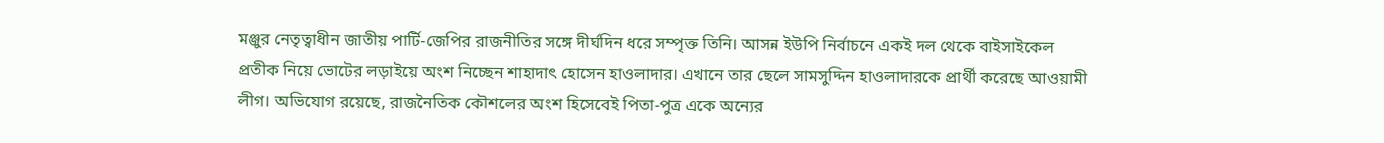মঞ্জুর নেতৃত্বাধীন জাতীয় পার্টি-জেপির রাজনীতির সঙ্গে দীর্ঘদিন ধরে সম্পৃক্ত তিনি। আসন্ন ইউপি নির্বাচনে একই দল থেকে বাইসাইকেল প্রতীক নিয়ে ভোটের লড়াইয়ে অংশ নিচ্ছেন শাহাদাৎ হোসেন হাওলাদার। এখানে তার ছেলে সামসুদ্দিন হাওলাদারকে প্রার্থী করেছে আওয়ামী লীগ। অভিযোগ রয়েছে, রাজনৈতিক কৌশলের অংশ হিসেবেই পিতা-পুত্র একে অন্যের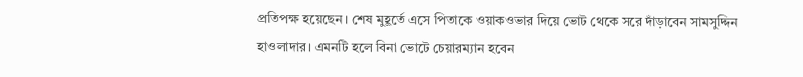প্রতিপক্ষ হয়েছেন। শেষ মুহূর্তে এসে পিতাকে ওয়াকওভার দিয়ে ভোট থেকে সরে দাঁড়াবেন সামসুদ্দিন হাওলাদার। এমনটি হলে বিনা ভোটে চেয়ারম্যান হবেন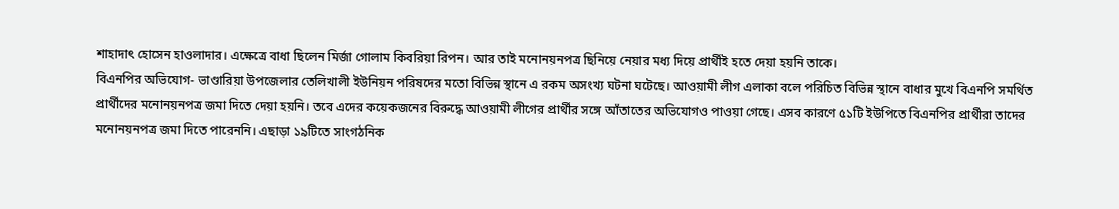শাহাদাৎ হোসেন হাওলাদার। এক্ষেত্রে বাধা ছিলেন মির্জা গোলাম কিবরিয়া রিপন। আর তাই মনোনয়নপত্র ছিনিয়ে নেয়ার মধ্য দিয়ে প্রার্থীই হতে দেয়া হয়নি তাকে।
বিএনপির অভিযোগ- ভাণ্ডারিয়া উপজেলার তেলিখালী ইউনিয়ন পরিষদের মতো বিভিন্ন স্থানে এ রকম অসংখ্য ঘটনা ঘটেছে। আওয়ামী লীগ এলাকা বলে পরিচিত বিভিন্ন স্থানে বাধার মুখে বিএনপি সমর্থিত প্রার্থীদের মনোনয়নপত্র জমা দিতে দেয়া হয়নি। তবে এদের কয়েকজনের বিরুদ্ধে আওয়ামী লীগের প্রার্থীর সঙ্গে আঁতাতের অভিযোগও পাওয়া গেছে। এসব কারণে ৫১টি ইউপিতে বিএনপির প্রার্থীরা তাদের মনোনয়নপত্র জমা দিতে পারেননি। এছাড়া ১৯টিতে সাংগঠনিক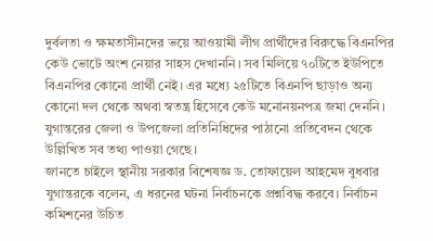দুর্বলতা ও ক্ষমতাসীনদের ভয়ে আওয়ামী লীগ প্রার্থীদের বিরুদ্ধে বিএনপির কেউ ভোটে অংশ নেয়ার সাহস দেখাননি। সব মিলিয়ে ৭০টিতে ইউপিতে বিএনপির কোনো প্রার্থী নেই। এর মধ্যে ২৫টিতে বিএনপি ছাড়াও অন্য কোনো দল থেকে অথবা স্বতন্ত্র হিসেবে কেউ মনোনয়নপত্র জমা দেননি।
যুগান্তরের জেলা ও উপজেলা প্রতিনিধিদের পাঠানো প্রতিবেদন থেকে উল্লিখিত সব তথ্য পাওয়া গেছে।
জানতে চাইলে স্থানীয় সরকার বিশেষজ্ঞ ড. তোফায়েল আহমেদ বুধবার যুগান্তরকে বলেন, এ ধরনের ঘটনা নির্বাচনকে প্রশ্নবিদ্ধ করবে। নির্বাচন কমিশনের উচিত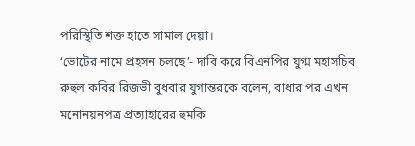পরিস্থিতি শক্ত হাতে সামাল দেয়া।
‘ভোটের নামে প্রহসন চলছে’- দাবি করে বিএনপির যুগ্ম মহাসচিব রুহুল কবির রিজভী বুধবার যুগান্তরকে বলেন, বাধার পর এখন মনোনয়নপত্র প্রত্যাহারের হুমকি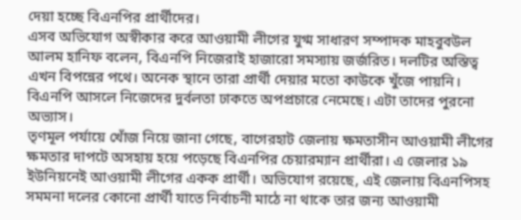দেয়া হচ্ছে বিএনপির প্রার্থীদের।
এসব অভিযোগ অস্বীকার করে আওয়ামী লীগের যুগ্ম সাধারণ সম্পাদক মাহবুবউল আলম হানিফ বলেন, বিএনপি নিজেরাই হাজারো সমস্যায় জর্জরিত। দলটির অস্তিত্ব এখন বিপন্নের পথে। অনেক স্থানে তারা প্রার্থী দেয়ার মতো কাউকে খুঁজে পায়নি। বিএনপি আসলে নিজেদের দুর্বলতা ঢাকতে অপপ্রচারে নেমেছে। এটা তাদের পুরনো অভ্যাস।
তৃণমূল পর্যায়ে খোঁজ নিয়ে জানা গেছে, বাগেরহাট জেলায় ক্ষমতাসীন আওয়ামী লীগের ক্ষমতার দাপটে অসহায় হয়ে পড়েছে বিএনপির চেয়ারম্যান প্রার্থীরা। এ জেলার ১৯ ইউনিয়নেই আওয়ামী লীগের একক প্রার্থী। অভিযোগ রয়েছে, এই জেলায় বিএনপিসহ সমমনা দলের কোনো প্রার্থী যাতে নির্বাচনী মাঠে না থাকে তার জন্য আওয়ামী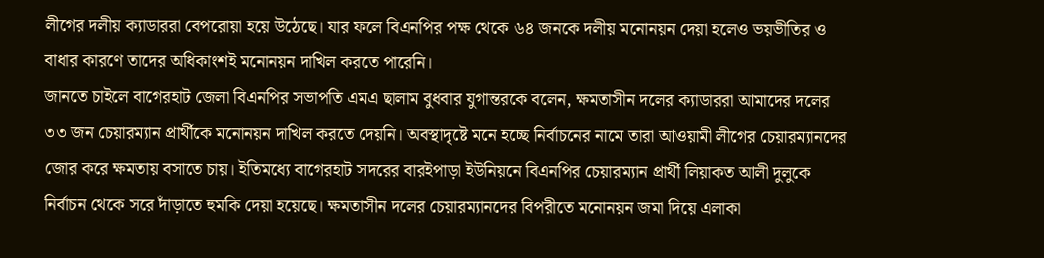লীগের দলীয় ক্যাডাররা বেপরোয়া হয়ে উঠেছে। যার ফলে বিএনপির পক্ষ থেকে ৬৪ জনকে দলীয় মনোনয়ন দেয়া হলেও ভয়ভীতির ও বাধার কারণে তাদের অধিকাংশই মনোনয়ন দাখিল করতে পারেনি।
জানতে চাইলে বাগেরহাট জেলা বিএনপির সভাপতি এমএ ছালাম বুধবার যুগান্তরকে বলেন, ক্ষমতাসীন দলের ক্যাডাররা আমাদের দলের ৩৩ জন চেয়ারম্যান প্রার্থীকে মনোনয়ন দাখিল করতে দেয়নি। অবস্থাদৃষ্টে মনে হচ্ছে নির্বাচনের নামে তারা আওয়ামী লীগের চেয়ারম্যানদের জোর করে ক্ষমতায় বসাতে চায়। ইতিমধ্যে বাগেরহাট সদরের বারইপাড়া ইউনিয়নে বিএনপির চেয়ারম্যান প্রার্থী লিয়াকত আলী দুলুকে নির্বাচন থেকে সরে দাঁড়াতে হুমকি দেয়া হয়েছে। ক্ষমতাসীন দলের চেয়ারম্যানদের বিপরীতে মনোনয়ন জমা দিয়ে এলাকা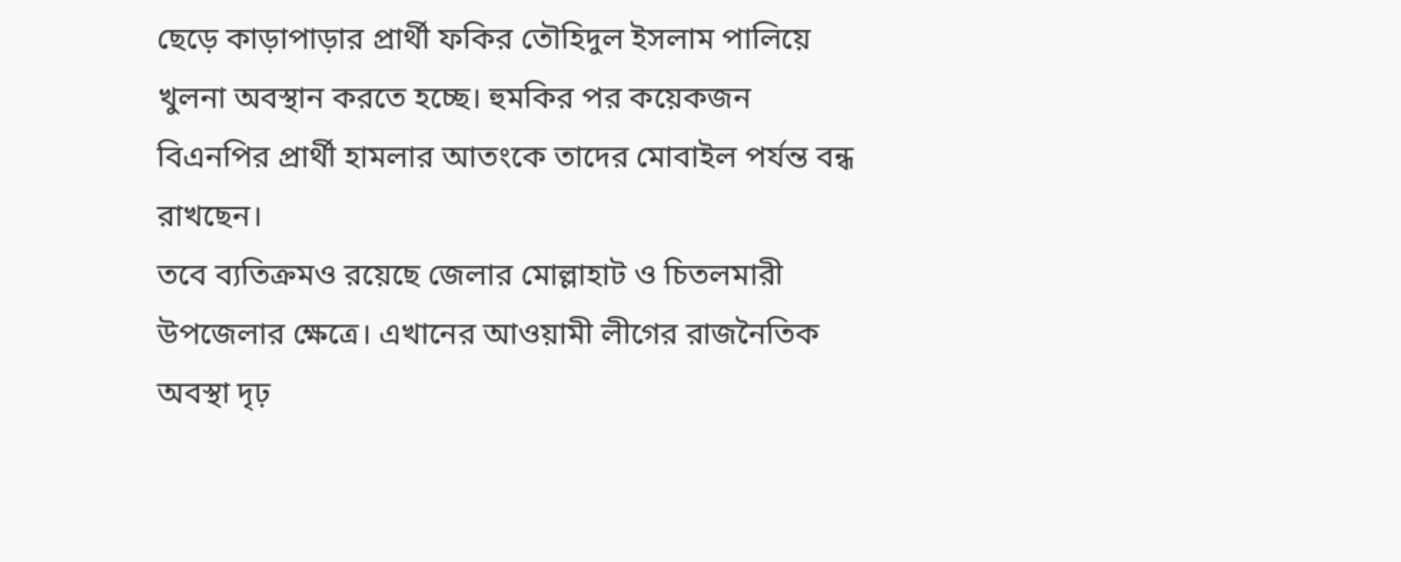ছেড়ে কাড়াপাড়ার প্রার্থী ফকির তৌহিদুল ইসলাম পালিয়ে খুলনা অবস্থান করতে হচ্ছে। হুমকির পর কয়েকজন বিএনপির প্রার্থী হামলার আতংকে তাদের মোবাইল পর্যন্ত বন্ধ রাখছেন।
তবে ব্যতিক্রমও রয়েছে জেলার মোল্লাহাট ও চিতলমারী উপজেলার ক্ষেত্রে। এখানের আওয়ামী লীগের রাজনৈতিক অবস্থা দৃঢ়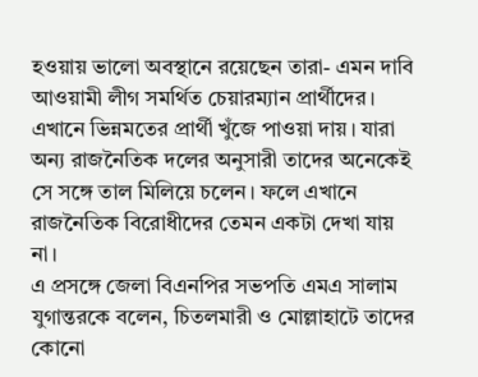হওয়ায় ভালো অবস্থানে রয়েছেন তারা- এমন দাবি আওয়ামী লীগ সমর্থিত চেয়ারম্যান প্রার্থীদের। এখানে ভিন্নমতের প্রার্থী খুঁজে পাওয়া দায়। যারা অন্য রাজনৈতিক দলের অনুসারী তাদের অনেকেই সে সঙ্গে তাল মিলিয়ে চলেন। ফলে এখানে রাজনৈতিক বিরোধীদের তেমন একটা দেখা যায় না।
এ প্রসঙ্গে জেলা বিএনপির সভপতি এমএ সালাম যুগান্তরকে বলেন, চিতলমারী ও মোল্লাহাটে তাদের কোনো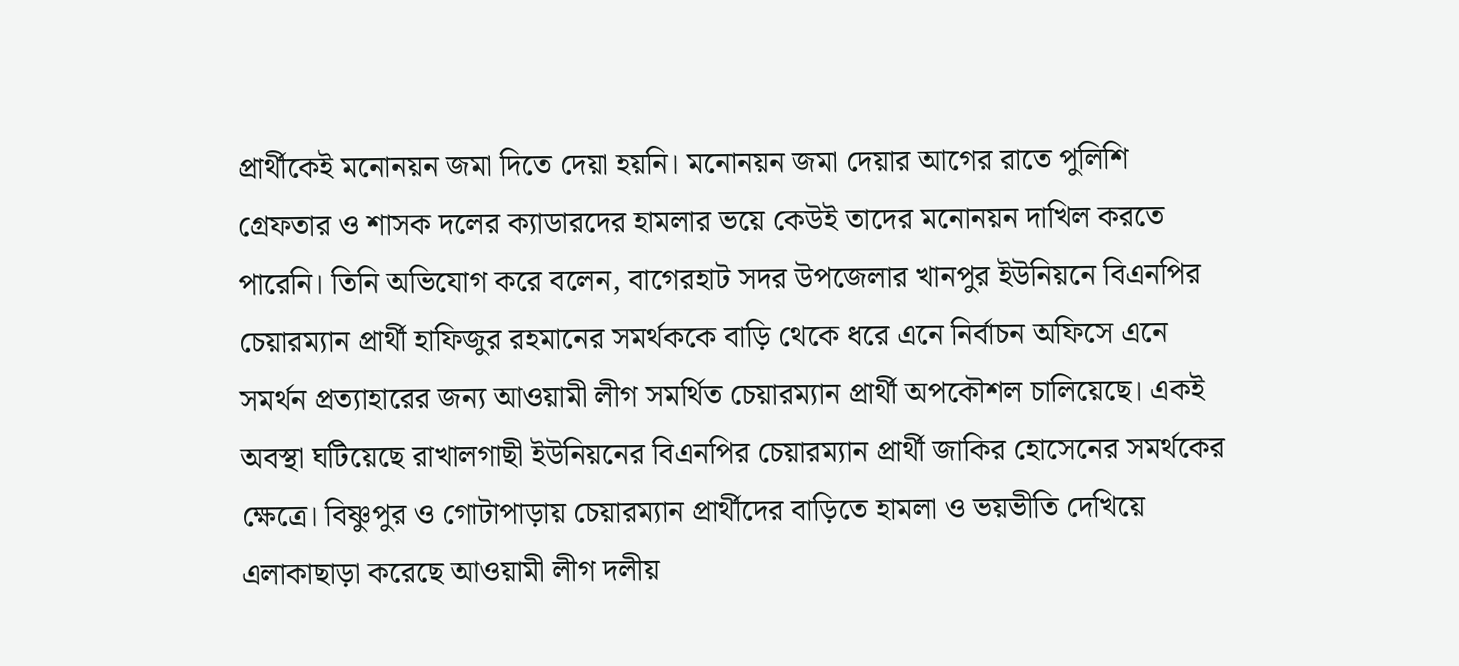প্রার্থীকেই মনোনয়ন জমা দিতে দেয়া হয়নি। মনোনয়ন জমা দেয়ার আগের রাতে পুলিশি গ্রেফতার ও শাসক দলের ক্যাডারদের হামলার ভয়ে কেউই তাদের মনোনয়ন দাখিল করতে পারেনি। তিনি অভিযোগ করে বলেন, বাগেরহাট সদর উপজেলার খানপুর ইউনিয়নে বিএনপির চেয়ারম্যান প্রার্থী হাফিজুর রহমানের সমর্থককে বাড়ি থেকে ধরে এনে নির্বাচন অফিসে এনে সমর্থন প্রত্যাহারের জন্য আওয়ামী লীগ সমর্থিত চেয়ারম্যান প্রার্থী অপকৌশল চালিয়েছে। একই অবস্থা ঘটিয়েছে রাখালগাছী ইউনিয়নের বিএনপির চেয়ারম্যান প্রার্থী জাকির হোসেনের সমর্থকের ক্ষেত্রে। বিষ্ণুপুর ও গোটাপাড়ায় চেয়ারম্যান প্রার্থীদের বাড়িতে হামলা ও ভয়ভীতি দেখিয়ে এলাকাছাড়া করেছে আওয়ামী লীগ দলীয়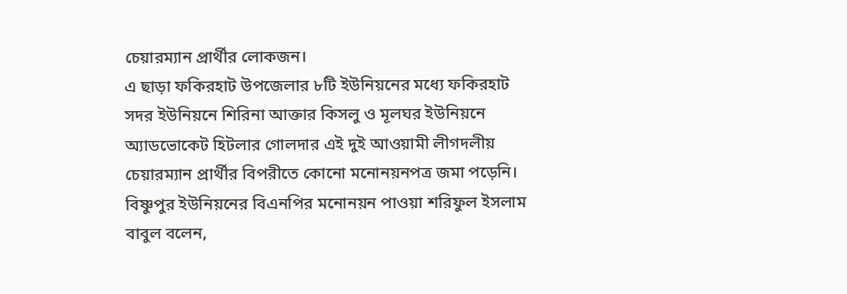চেয়ারম্যান প্রার্থীর লোকজন।
এ ছাড়া ফকিরহাট উপজেলার ৮টি ইউনিয়নের মধ্যে ফকিরহাট সদর ইউনিয়নে শিরিনা আক্তার কিসলু ও মূলঘর ইউনিয়নে অ্যাডভোকেট হিটলার গোলদার এই দুই আওয়ামী লীগদলীয় চেয়ারম্যান প্রার্থীর বিপরীতে কোনো মনোনয়নপত্র জমা পড়েনি।
বিষ্ণুপুর ইউনিয়নের বিএনপির মনোনয়ন পাওয়া শরিফুল ইসলাম বাবুল বলেন,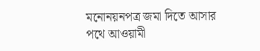মনোনয়নপত্র জমা দিতে আসার পথে আওয়ামী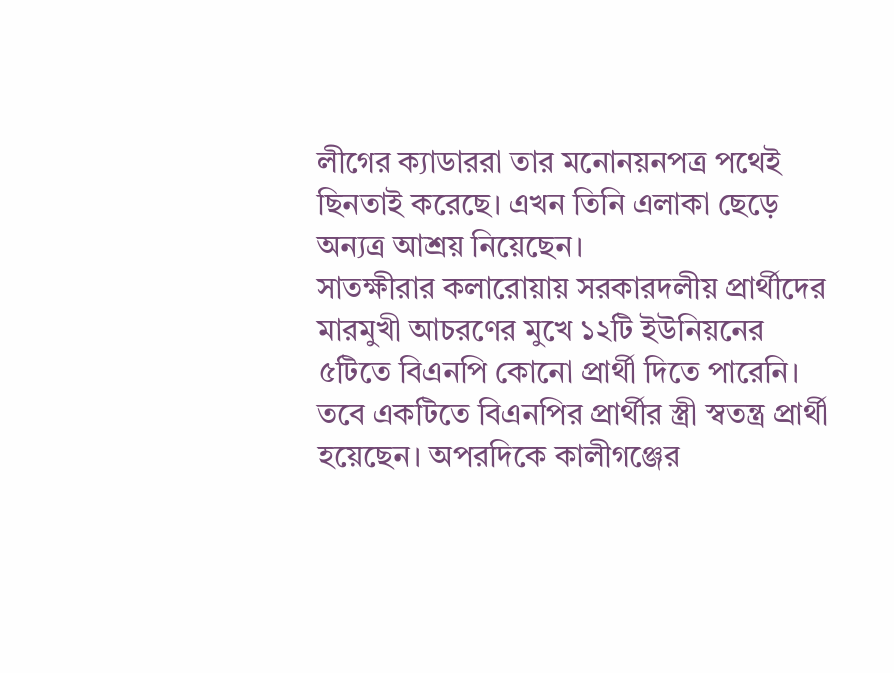লীগের ক্যাডাররা তার মনোনয়নপত্র পথেই ছিনতাই করেছে। এখন তিনি এলাকা ছেড়ে অন্যত্র আশ্রয় নিয়েছেন।
সাতক্ষীরার কলারোয়ায় সরকারদলীয় প্রার্থীদের মারমুখী আচরণের মুখে ১২টি ইউনিয়নের ৫টিতে বিএনপি কোনো প্রার্থী দিতে পারেনি। তবে একটিতে বিএনপির প্রার্থীর স্ত্রী স্বতন্ত্র প্রার্থী হয়েছেন। অপরদিকে কালীগঞ্জের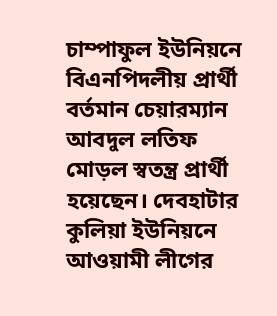চাম্পাফুল ইউনিয়নে বিএনপিদলীয় প্রার্থী বর্তমান চেয়ারম্যান আবদুল লতিফ মোড়ল স্বতন্ত্র প্রার্থী হয়েছেন। দেবহাটার কুলিয়া ইউনিয়নে আওয়ামী লীগের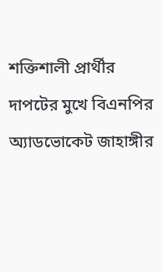শক্তিশালী প্রার্থীর দাপটের মুখে বিএনপির অ্যাডভোকেট জাহাঙ্গীর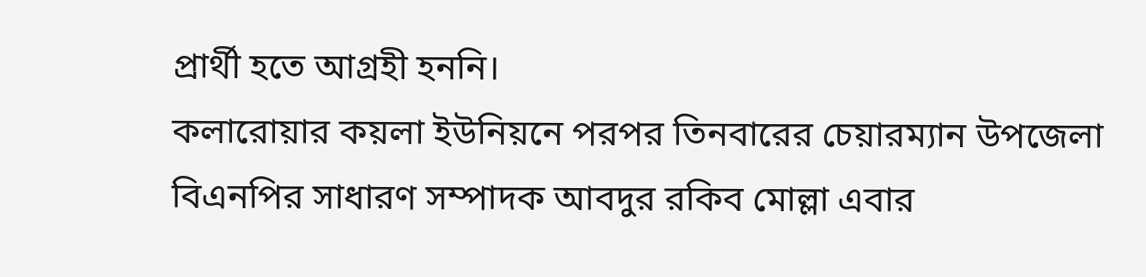প্রার্থী হতে আগ্রহী হননি।
কলারোয়ার কয়লা ইউনিয়নে পরপর তিনবারের চেয়ারম্যান উপজেলা বিএনপির সাধারণ সম্পাদক আবদুর রকিব মোল্লা এবার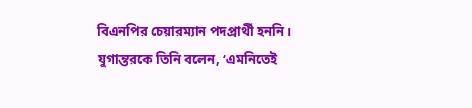বিএনপির চেয়ারম্যান পদপ্রার্থী হননি। যুগান্তরকে তিনি বলেন, ‘এমনিতেই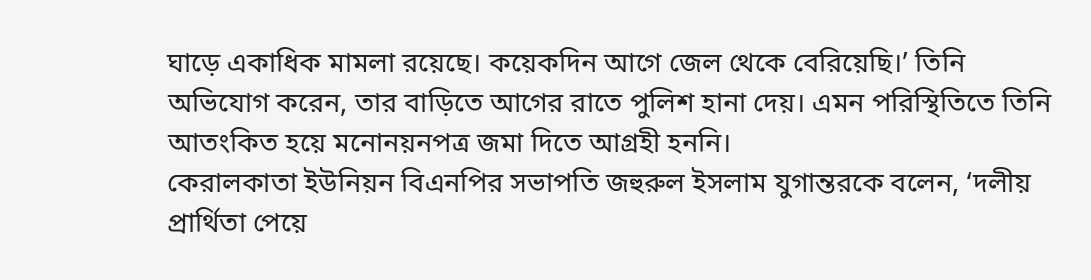ঘাড়ে একাধিক মামলা রয়েছে। কয়েকদিন আগে জেল থেকে বেরিয়েছি।’ তিনি অভিযোগ করেন, তার বাড়িতে আগের রাতে পুলিশ হানা দেয়। এমন পরিস্থিতিতে তিনি আতংকিত হয়ে মনোনয়নপত্র জমা দিতে আগ্রহী হননি।
কেরালকাতা ইউনিয়ন বিএনপির সভাপতি জহুরুল ইসলাম যুগান্তরকে বলেন, ‘দলীয় প্রার্থিতা পেয়ে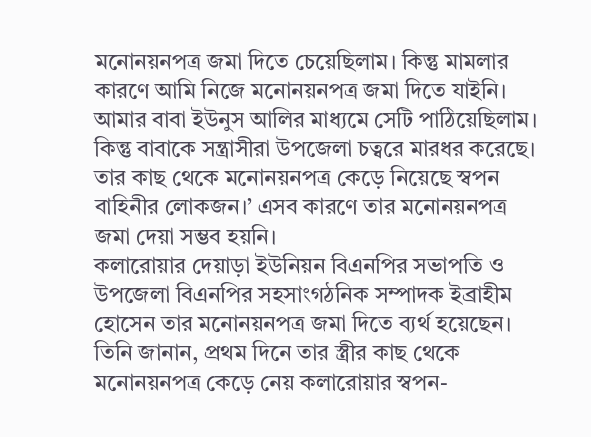মনোনয়নপত্র জমা দিতে চেয়েছিলাম। কিন্তু মামলার কারণে আমি নিজে মনোনয়নপত্র জমা দিতে যাইনি। আমার বাবা ইউনুস আলির মাধ্যমে সেটি পাঠিয়েছিলাম। কিন্তু বাবাকে সন্ত্রাসীরা উপজেলা চত্বরে মারধর করেছে। তার কাছ থেকে মনোনয়নপত্র কেড়ে নিয়েছে স্বপন বাহিনীর লোকজন।’ এসব কারণে তার মনোনয়নপত্র জমা দেয়া সম্ভব হয়নি।
কলারোয়ার দেয়াড়া ইউনিয়ন বিএনপির সভাপতি ও উপজেলা বিএনপির সহসাংগঠনিক সম্পাদক ইব্রাহীম হোসেন তার মনোনয়নপত্র জমা দিতে ব্যর্থ হয়েছেন। তিনি জানান, প্রথম দিনে তার স্ত্রীর কাছ থেকে মনোনয়নপত্র কেড়ে নেয় কলারোয়ার স্বপন-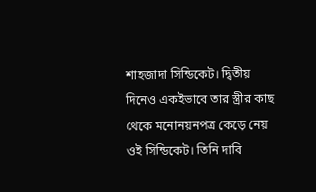শাহজাদা সিন্ডিকেট। দ্বিতীয় দিনেও একইভাবে তার স্ত্রীর কাছ থেকে মনোনয়নপত্র কেড়ে নেয় ওই সিন্ডিকেট। তিনি দাবি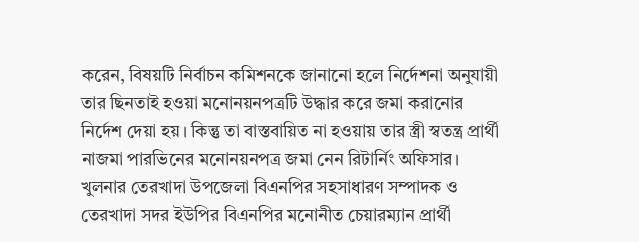করেন, বিষয়টি নির্বাচন কমিশনকে জানানো হলে নির্দেশনা অনুযায়ী তার ছিনতাই হওয়া মনোনয়নপত্রটি উদ্ধার করে জমা করানোর নির্দেশ দেয়া হয়। কিন্তু তা বাস্তবায়িত না হওয়ায় তার স্ত্রী স্বতন্ত্র প্রার্থী নাজমা পারভিনের মনোনয়নপত্র জমা নেন রিটার্নিং অফিসার।
খুলনার তেরখাদা উপজেলা বিএনপির সহসাধারণ সম্পাদক ও তেরখাদা সদর ইউপির বিএনপির মনোনীত চেয়ারম্যান প্রার্থী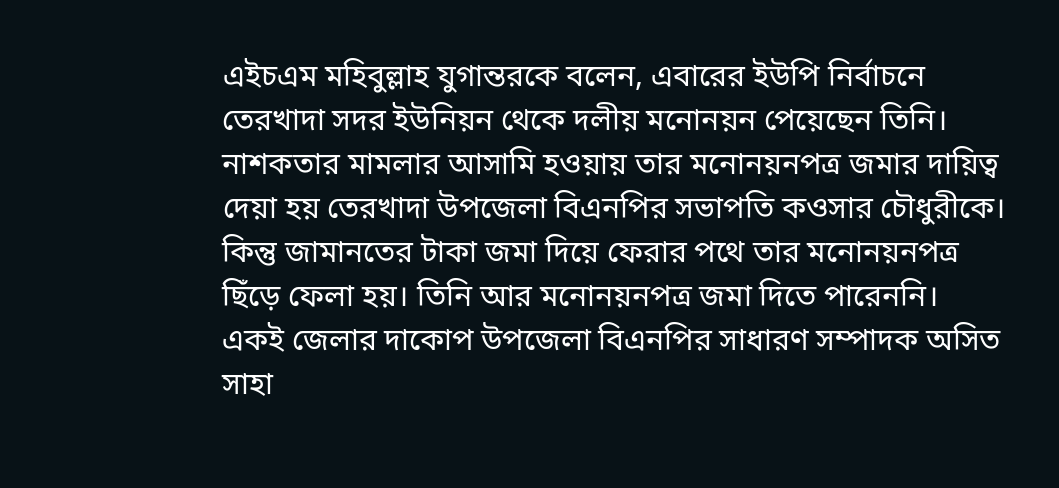এইচএম মহিবুল্লাহ যুগান্তরকে বলেন, এবারের ইউপি নির্বাচনে তেরখাদা সদর ইউনিয়ন থেকে দলীয় মনোনয়ন পেয়েছেন তিনি। নাশকতার মামলার আসামি হওয়ায় তার মনোনয়নপত্র জমার দায়িত্ব দেয়া হয় তেরখাদা উপজেলা বিএনপির সভাপতি কওসার চৌধুরীকে। কিন্তু জামানতের টাকা জমা দিয়ে ফেরার পথে তার মনোনয়নপত্র ছিঁড়ে ফেলা হয়। তিনি আর মনোনয়নপত্র জমা দিতে পারেননি।
একই জেলার দাকোপ উপজেলা বিএনপির সাধারণ সম্পাদক অসিত সাহা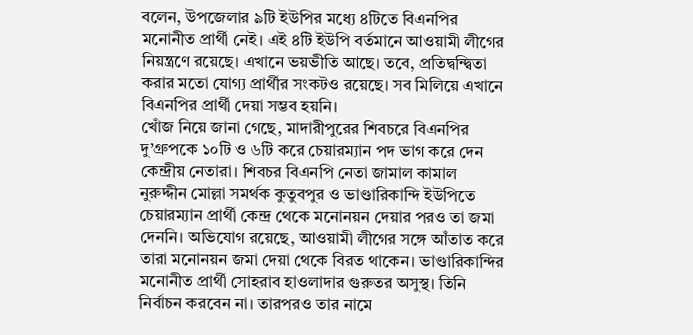বলেন, উপজেলার ৯টি ইউপির মধ্যে ৪টিতে বিএনপির মনোনীত প্রার্থী নেই। এই ৪টি ইউপি বর্তমানে আওয়ামী লীগের নিয়ন্ত্রণে রয়েছে। এখানে ভয়ভীতি আছে। তবে, প্রতিদ্বন্দ্বিতা করার মতো যোগ্য প্রার্থীর সংকটও রয়েছে। সব মিলিয়ে এখানে বিএনপির প্রার্থী দেয়া সম্ভব হয়নি।
খোঁজ নিয়ে জানা গেছে, মাদারীপুরের শিবচরে বিএনপির দু’গ্রুপকে ১০টি ও ৬টি করে চেয়ারম্যান পদ ভাগ করে দেন কেন্দ্রীয় নেতারা। শিবচর বিএনপি নেতা জামাল কামাল নুরুদ্দীন মোল্লা সমর্থক কুতুবপুর ও ভাণ্ডারিকান্দি ইউপিতে চেয়ারম্যান প্রার্থী কেন্দ্র থেকে মনোনয়ন দেয়ার পরও তা জমা দেননি। অভিযোগ রয়েছে, আওয়ামী লীগের সঙ্গে আঁতাত করে তারা মনোনয়ন জমা দেয়া থেকে বিরত থাকেন। ভাণ্ডারিকান্দির মনোনীত প্রার্থী সোহরাব হাওলাদার গুরুতর অসুস্থ। তিনি নির্বাচন করবেন না। তারপরও তার নামে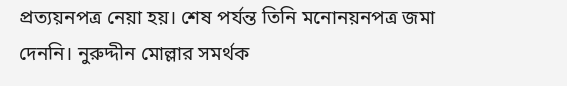প্রত্যয়নপত্র নেয়া হয়। শেষ পর্যন্ত তিনি মনোনয়নপত্র জমা দেননি। নুরুদ্দীন মোল্লার সমর্থক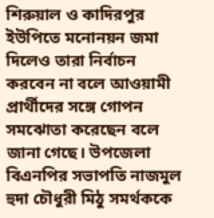শিরুয়াল ও কাদিরপুর ইউপিতে মনোনয়ন জমা দিলেও তারা নির্বাচন করবেন না বলে আওয়ামী প্রার্থীদের সঙ্গে গোপন সমঝোতা করেছেন বলে জানা গেছে। উপজেলা বিএনপির সভাপতি নাজমুল হুদা চৌধুরী মিঠু সমর্থককে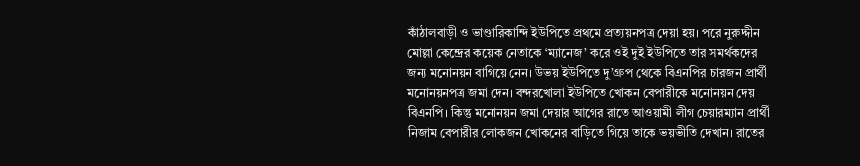কাঁঠালবাড়ী ও ভাণ্ডারিকান্দি ইউপিতে প্রথমে প্রত্যয়নপত্র দেয়া হয়। পরে নুরুদ্দীন মোল্লা কেন্দ্রের কয়েক নেতাকে ‘ম্যানেজ’ করে ওই দুই ইউপিতে তার সমর্থকদের জন্য মনোনয়ন বাগিয়ে নেন। উভয় ইউপিতে দু’গ্রুপ থেকে বিএনপির চারজন প্রার্থী মনোনয়নপত্র জমা দেন। বন্দরখোলা ইউপিতে খোকন বেপারীকে মনোনয়ন দেয় বিএনপি। কিন্তু মনোনয়ন জমা দেয়ার আগের রাতে আওয়ামী লীগ চেয়ারম্যান প্রার্থী নিজাম বেপারীর লোকজন খোকনের বাড়িতে গিয়ে তাকে ভয়ভীতি দেখান। রাতের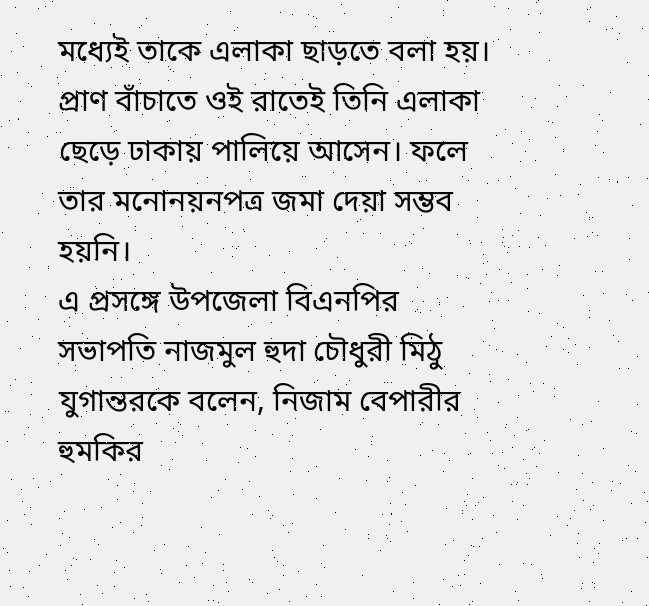মধ্যেই তাকে এলাকা ছাড়তে বলা হয়। প্রাণ বাঁচাতে ওই রাতেই তিনি এলাকা ছেড়ে ঢাকায় পালিয়ে আসেন। ফলে তার মনোনয়নপত্র জমা দেয়া সম্ভব হয়নি।
এ প্রসঙ্গে উপজেলা বিএনপির সভাপতি নাজমুল হুদা চৌধুরী মিঠু যুগান্তরকে বলেন, নিজাম বেপারীর হুমকির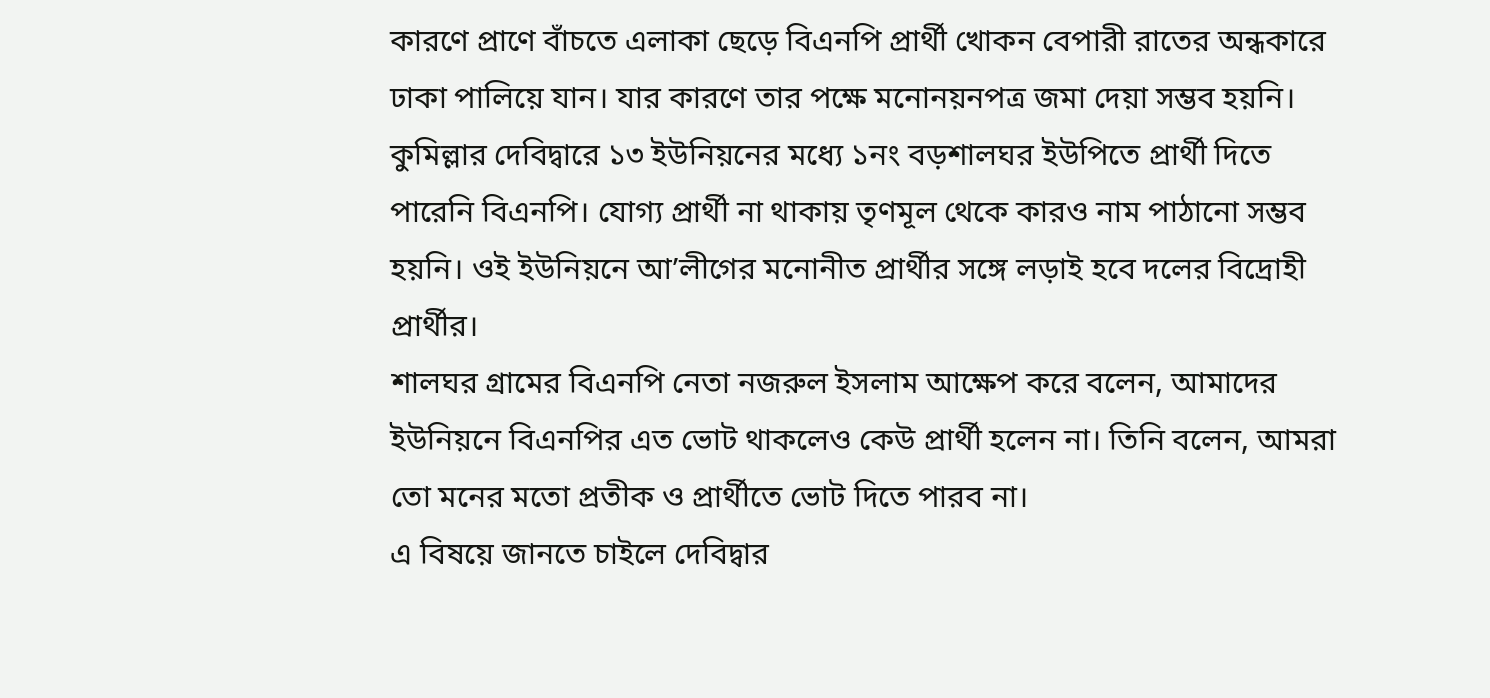কারণে প্রাণে বাঁচতে এলাকা ছেড়ে বিএনপি প্রার্থী খোকন বেপারী রাতের অন্ধকারে ঢাকা পালিয়ে যান। যার কারণে তার পক্ষে মনোনয়নপত্র জমা দেয়া সম্ভব হয়নি।
কুমিল্লার দেবিদ্বারে ১৩ ইউনিয়নের মধ্যে ১নং বড়শালঘর ইউপিতে প্রার্থী দিতে পারেনি বিএনপি। যোগ্য প্রার্থী না থাকায় তৃণমূল থেকে কারও নাম পাঠানো সম্ভব হয়নি। ওই ইউনিয়নে আ’লীগের মনোনীত প্রার্থীর সঙ্গে লড়াই হবে দলের বিদ্রোহী প্রার্থীর।
শালঘর গ্রামের বিএনপি নেতা নজরুল ইসলাম আক্ষেপ করে বলেন, আমাদের ইউনিয়নে বিএনপির এত ভোট থাকলেও কেউ প্রার্থী হলেন না। তিনি বলেন, আমরা তো মনের মতো প্রতীক ও প্রার্থীতে ভোট দিতে পারব না।
এ বিষয়ে জানতে চাইলে দেবিদ্বার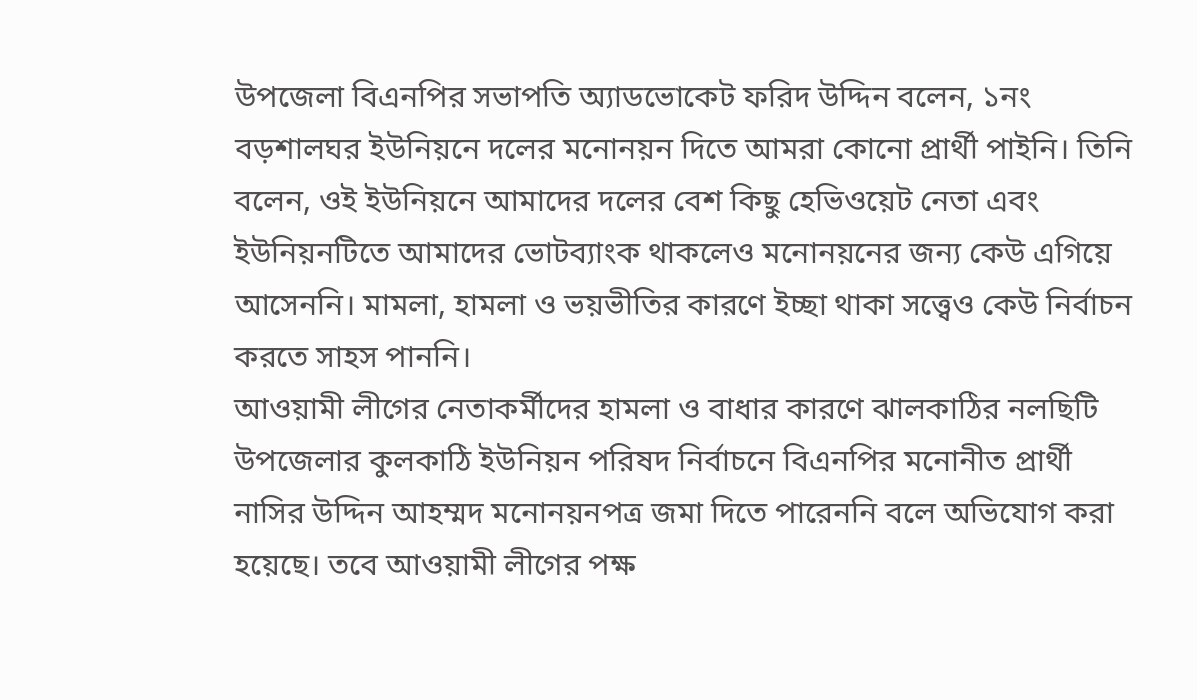উপজেলা বিএনপির সভাপতি অ্যাডভোকেট ফরিদ উদ্দিন বলেন, ১নং বড়শালঘর ইউনিয়নে দলের মনোনয়ন দিতে আমরা কোনো প্রার্থী পাইনি। তিনি বলেন, ওই ইউনিয়নে আমাদের দলের বেশ কিছু হেভিওয়েট নেতা এবং ইউনিয়নটিতে আমাদের ভোটব্যাংক থাকলেও মনোনয়নের জন্য কেউ এগিয়ে আসেননি। মামলা, হামলা ও ভয়ভীতির কারণে ইচ্ছা থাকা সত্ত্বেও কেউ নির্বাচন করতে সাহস পাননি।
আওয়ামী লীগের নেতাকর্মীদের হামলা ও বাধার কারণে ঝালকাঠির নলছিটি উপজেলার কুলকাঠি ইউনিয়ন পরিষদ নির্বাচনে বিএনপির মনোনীত প্রার্থী নাসির উদ্দিন আহম্মদ মনোনয়নপত্র জমা দিতে পারেননি বলে অভিযোগ করা হয়েছে। তবে আওয়ামী লীগের পক্ষ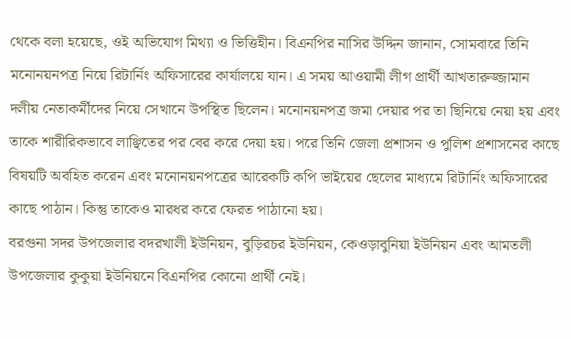থেকে বলা হয়েছে, ওই অভিযোগ মিথ্যা ও ভিত্তিহীন। বিএনপির নাসির উদ্দিন জানান, সোমবারে তিনি মনোনয়নপত্র নিয়ে রিটার্নিং অফিসারের কার্যালয়ে যান। এ সময় আওয়ামী লীগ প্রার্থী আখতারুজ্জামান দলীয় নেতাকর্মীদের নিয়ে সেখানে উপস্থিত ছিলেন। মনোনয়নপত্র জমা দেয়ার পর তা ছিনিয়ে নেয়া হয় এবং তাকে শারীরিকভাবে লাঞ্ছিতের পর বের করে দেয়া হয়। পরে তিনি জেলা প্রশাসন ও পুলিশ প্রশাসনের কাছে বিষয়টি অবহিত করেন এবং মনোনয়নপত্রের আরেকটি কপি ভাইয়ের ছেলের মাধ্যমে রিটার্নিং অফিসারের কাছে পাঠান। কিন্তু তাকেও মারধর করে ফেরত পাঠানো হয়।
বরগুনা সদর উপজেলার বদরখালী ইউনিয়ন, বুড়িরচর ইউনিয়ন, কেওড়াবুনিয়া ইউনিয়ন এবং আমতলী উপজেলার কুকুয়া ইউনিয়নে বিএনপির কোনো প্রার্থী নেই।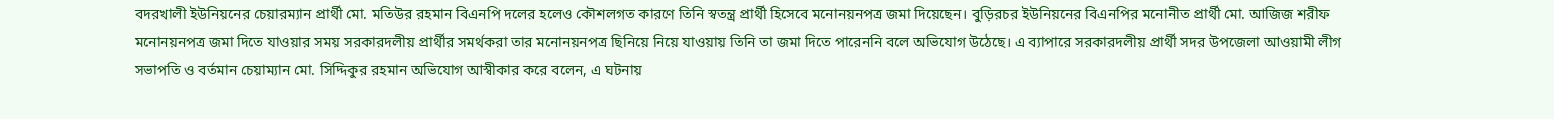বদরখালী ইউনিয়নের চেয়ারম্যান প্রার্থী মো. মতিউর রহমান বিএনপি দলের হলেও কৌশলগত কারণে তিনি স্বতন্ত্র প্রার্থী হিসেবে মনোনয়নপত্র জমা দিয়েছেন। বুড়িরচর ইউনিয়নের বিএনপির মনোনীত প্রার্থী মো. আজিজ শরীফ মনোনয়নপত্র জমা দিতে যাওয়ার সময় সরকারদলীয় প্রার্থীর সমর্থকরা তার মনোনয়নপত্র ছিনিয়ে নিয়ে যাওয়ায় তিনি তা জমা দিতে পারেননি বলে অভিযোগ উঠেছে। এ ব্যাপারে সরকারদলীয় প্রার্থী সদর উপজেলা আওয়ামী লীগ সভাপতি ও বর্তমান চেয়াম্যান মো. সিদ্দিকুর রহমান অভিযোগ আস্বীকার করে বলেন, এ ঘটনায়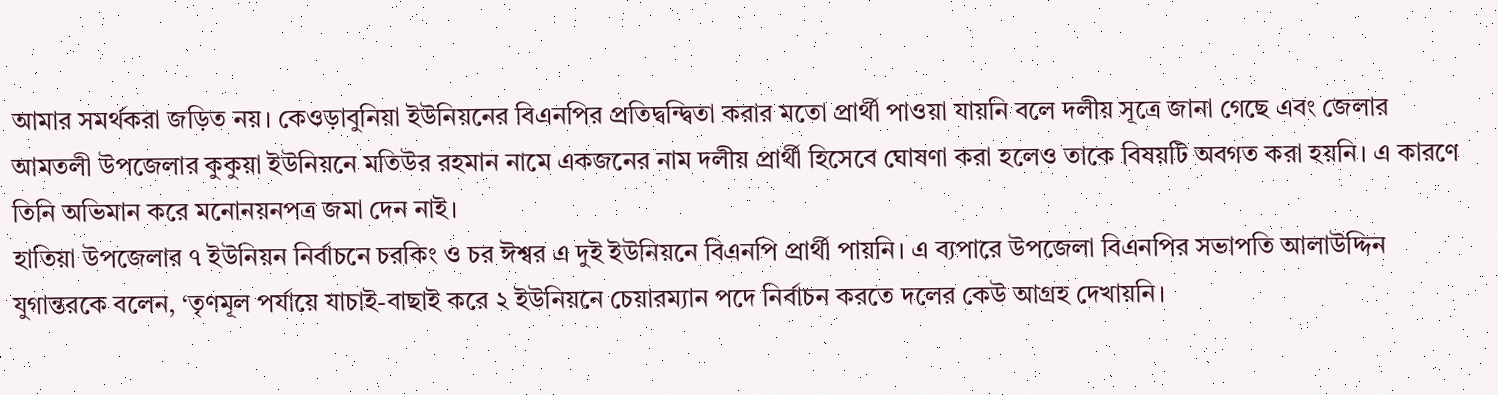আমার সমর্থকরা জড়িত নয়। কেওড়াবুনিয়া ইউনিয়নের বিএনপির প্রতিদ্বন্দ্বিতা করার মতো প্রার্থী পাওয়া যায়নি বলে দলীয় সূত্রে জানা গেছে এবং জেলার আমতলী উপজেলার কুকুয়া ইউনিয়নে মতিউর রহমান নামে একজনের নাম দলীয় প্রার্থী হিসেবে ঘোষণা করা হলেও তাকে বিষয়টি অবগত করা হয়নি। এ কারণে তিনি অভিমান করে মনোনয়নপত্র জমা দেন নাই।
হাতিয়া উপজেলার ৭ ইউনিয়ন নির্বাচনে চরকিং ও চর ঈশ্বর এ দুই ইউনিয়নে বিএনপি প্রার্থী পায়নি। এ ব্যপারে উপজেলা বিএনপির সভাপতি আলাউদ্দিন যুগান্তরকে বলেন, ‘তৃণমূল পর্যায়ে যাচাই-বাছাই করে ২ ইউনিয়নে চেয়ারম্যান পদে নির্বাচন করতে দলের কেউ আগ্রহ দেখায়নি।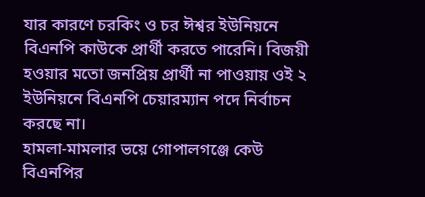যার কারণে চরকিং ও চর ঈশ্বর ইউনিয়নে বিএনপি কাউকে প্রার্থী করতে পারেনি। বিজয়ী হওয়ার মতো জনপ্রিয় প্রার্থী না পাওয়ায় ওই ২ ইউনিয়নে বিএনপি চেয়ারম্যান পদে নির্বাচন করছে না।
হামলা-মামলার ভয়ে গোপালগঞ্জে কেউ বিএনপির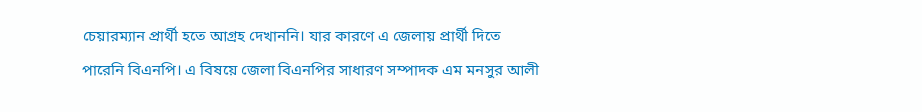চেয়ারম্যান প্রার্থী হতে আগ্রহ দেখাননি। যার কারণে এ জেলায় প্রার্থী দিতে পারেনি বিএনপি। এ বিষয়ে জেলা বিএনপির সাধারণ সম্পাদক এম মনসুর আলী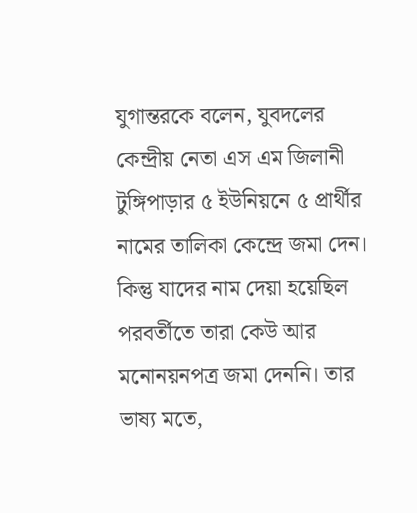যুগান্তরকে বলেন, যুবদলের কেন্দ্রীয় নেতা এস এম জিলানী টুঙ্গিপাড়ার ৫ ইউনিয়নে ৫ প্রার্থীর নামের তালিকা কেন্দ্রে জমা দেন। কিন্তু যাদের নাম দেয়া হয়েছিল পরবর্তীতে তারা কেউ আর মনোনয়নপত্র জমা দেননি। তার ভাষ্য মতে,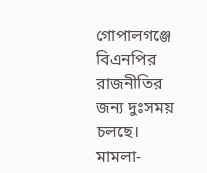গোপালগঞ্জে বিএনপির রাজনীতির জন্য দুঃসময় চলছে। মামলা-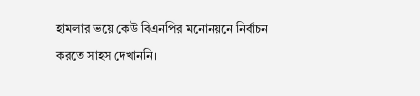হামলার ভয়ে কেউ বিএনপির মনোনয়নে নির্বাচন করতে সাহস দেখাননি।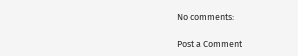No comments:

Post a Comment